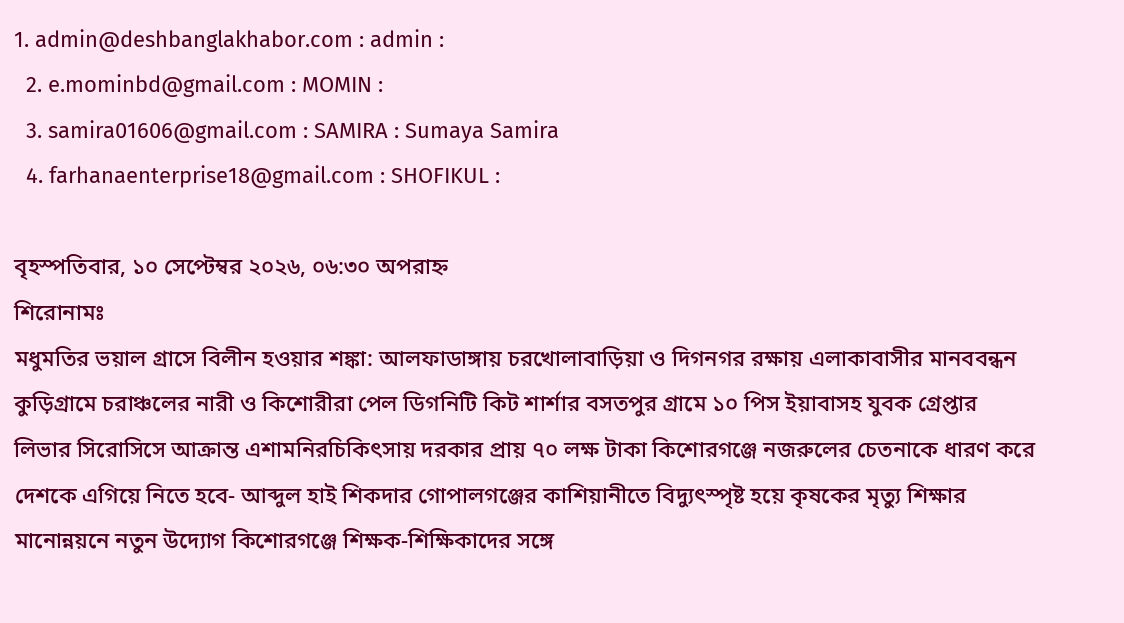1. admin@deshbanglakhabor.com : admin :
  2. e.mominbd@gmail.com : MOMIN :
  3. samira01606@gmail.com : SAMIRA : Sumaya Samira
  4. farhanaenterprise18@gmail.com : SHOFIKUL :

বৃহস্পতিবার, ১০ সেপ্টেম্বর ২০২৬, ০৬:৩০ অপরাহ্ন
শিরোনামঃ
মধুমতির ভয়াল গ্রাসে বিলীন হওয়ার শঙ্কা: আলফাডাঙ্গায় চরখোলাবাড়িয়া ও দিগনগর রক্ষায় এলাকাবাসীর মানববন্ধন কুড়িগ্রামে চরাঞ্চলের নারী ও কিশোরীরা পেল ডিগনিটি কিট শার্শার বসতপুর গ্রামে ১০ পিস ইয়াবাসহ যুবক গ্রেপ্তার লিভার সিরোসিসে আক্রান্ত এশামনিরচিকিৎসায় দরকার প্রায় ৭০ লক্ষ টাকা কিশোরগঞ্জে নজরুলের চেতনাকে ধারণ করে দেশকে এগিয়ে নিতে হবে- আব্দুল হাই শিকদার গোপালগঞ্জের কাশিয়ানীতে বিদ্যুৎস্পৃষ্ট হয়ে কৃষকের মৃত্যু শিক্ষার মানোন্নয়নে নতুন উদ্যোগ কিশোরগঞ্জে শিক্ষক-শিক্ষিকাদের সঙ্গে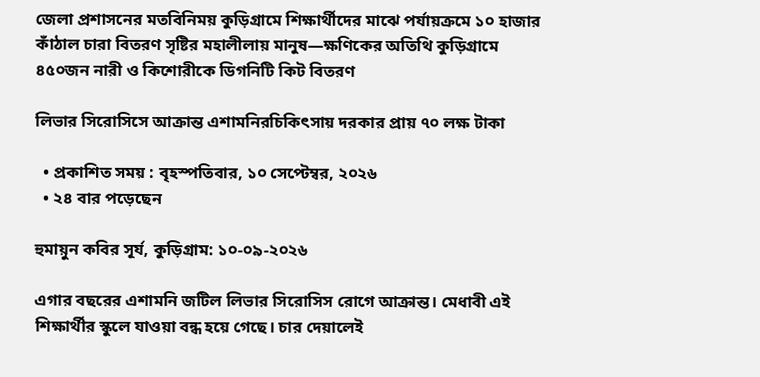জেলা প্রশাসনের মতবিনিময় কুড়িগ্রামে শিক্ষার্থীদের মাঝে পর্যায়ক্রমে ১০ হাজার কাঁঠাল চারা বিতরণ সৃষ্টির মহালীলায় মানুষ—ক্ষণিকের অতিথি কুড়িগ্রামে ৪৫০জন নারী ও কিশোরীকে ডিগনিটি কিট বিতরণ

লিভার সিরোসিসে আক্রান্ত এশামনিরচিকিৎসায় দরকার প্রায় ৭০ লক্ষ টাকা

  • প্রকাশিত সময় : বৃহস্পতিবার, ১০ সেপ্টেম্বর, ২০২৬
  • ২৪ বার পড়েছেন

হুমায়ুন কবির সূর্য, কুড়িগ্রাম: ১০-০৯-২০২৬

এগার বছরের এশামনি জটিল লিভার সিরোসিস রোগে আক্রান্ত। মেধাবী এই শিক্ষার্থীর স্কুলে যাওয়া বন্ধ হয়ে গেছে। চার দেয়ালেই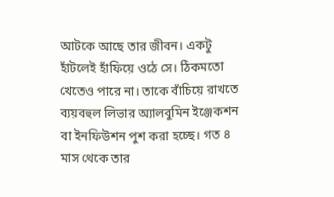আটকে আছে তার জীবন। একটু হাঁটলেই হাঁফিয়ে ওঠে সে। ঠিকমতো খেতেও পারে না। তাকে বাঁচিয়ে রাখতে ব্যয়বহুল লিভার অ্যালবুমিন ইঞ্জেকশন বা ইনফিউশন পুশ করা হচ্ছে। গত ৪ মাস থেকে তার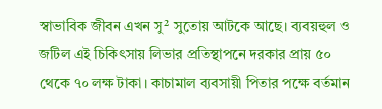স্বাভাবিক জীবন এখন সু² সুতোয় আটকে আছে। ব্যবয়হুল ও জটিল এই চিকিৎসায় লিভার প্রতিস্থাপনে দরকার প্রায় ৫০ থেকে ৭০ লক্ষ টাকা। কাচামাল ব্যবসায়ী পিতার পক্ষে বর্তমান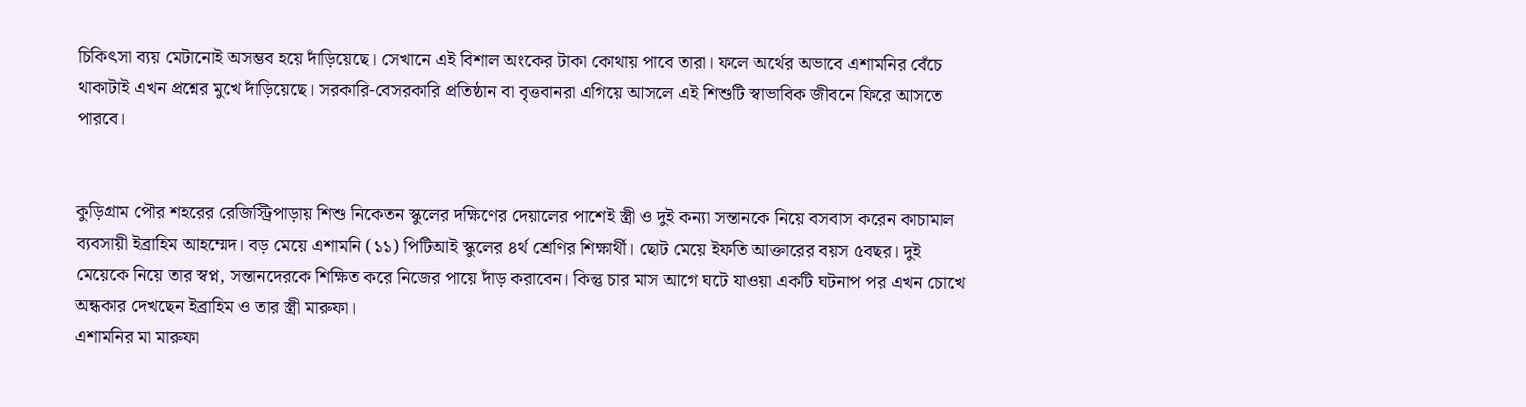চিকিৎসা ব্যয় মেটানোই অসম্ভব হয়ে দাঁড়িয়েছে। সেখানে এই বিশাল অংকের টাকা কোথায় পাবে তারা। ফলে অর্থের অভাবে এশামনির বেঁচে থাকাটাই এখন প্রশ্নের মুখে দাঁড়িয়েছে। সরকারি-বেসরকারি প্রতিষ্ঠান বা বৃত্তবানরা এগিয়ে আসলে এই শিশুটি স্বাভাবিক জীবনে ফিরে আসতে পারবে।


কুড়িগ্রাম পৌর শহরের রেজিস্ট্রিপাড়ায় শিশু নিকেতন স্কুলের দক্ষিণের দেয়ালের পাশেই স্ত্রী ও দুই কন্যা সন্তানকে নিয়ে বসবাস করেন কাচামাল ব্যবসায়ী ইব্রাহিম আহম্মেদ। বড় মেয়ে এশামনি (১১) পিটিআই স্কুলের ৪র্থ শ্রেণির শিক্ষার্থী। ছোট মেয়ে ইফতি আক্তারের বয়স ৫বছর। দুই মেয়েকে নিয়ে তার স্বপ্ন, সন্তানদেরকে শিক্ষিত করে নিজের পায়ে দাঁড় করাবেন। কিন্তু চার মাস আগে ঘটে যাওয়া একটি ঘটনাপ পর এখন চোখে অন্ধকার দেখছেন ইব্রাহিম ও তার স্ত্রী মারুফা।
এশামনির মা মারুফা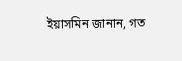ইয়াসমিন জানান, গত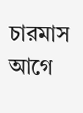চারমাস আগে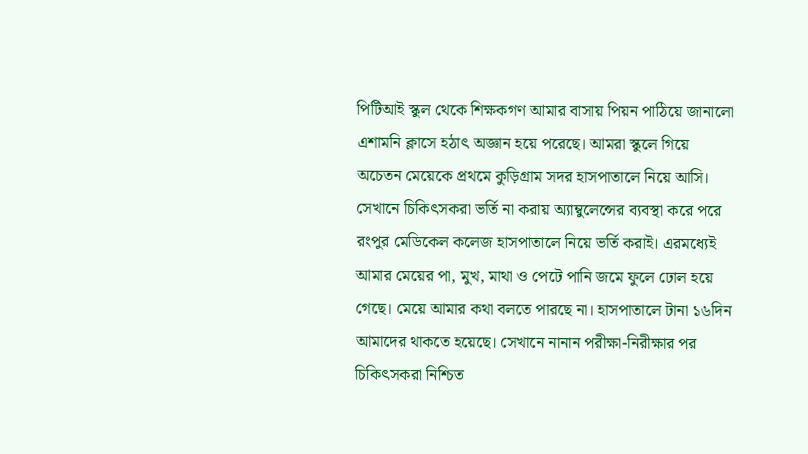পিটিআই স্কুল থেকে শিক্ষকগণ আমার বাসায় পিয়ন পাঠিয়ে জানালো এশামনি ক্লাসে হঠাৎ অজ্ঞান হয়ে পরেছে। আমরা স্কুলে গিয়ে অচেতন মেয়েকে প্রথমে কুড়িগ্রাম সদর হাসপাতালে নিয়ে আসি। সেখানে চিকিৎসকরা ভর্তি না করায় অ্যাম্বুলেন্সের ব্যবস্থা করে পরে রংপুর মেডিকেল কলেজ হাসপাতালে নিয়ে ভর্তি করাই। এরমধ্যেই আমার মেয়ের পা, মুখ, মাথা ও পেটে পানি জমে ফুলে ঢোল হয়ে গেছে। মেয়ে আমার কথা বলতে পারছে না। হাসপাতালে টানা ১৬দিন আমাদের থাকতে হয়েছে। সেখানে নানান পরীক্ষা-নিরীক্ষার পর চিকিৎসকরা নিশ্চিত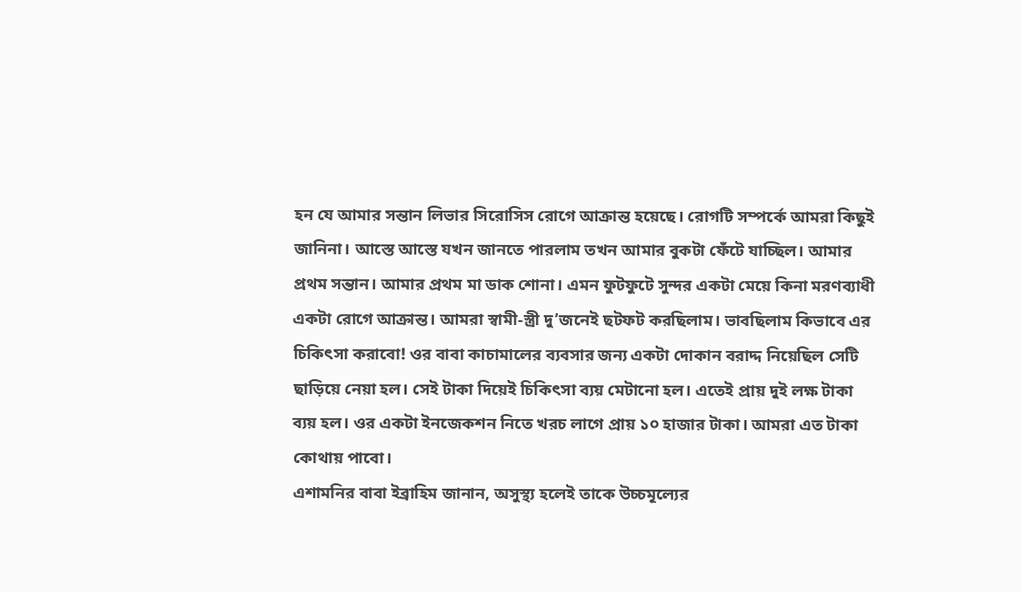হন যে আমার সন্তান লিভার সিরোসিস রোগে আক্রান্ত হয়েছে। রোগটি সম্পর্কে আমরা কিছুই জানিনা। আস্তে আস্তে যখন জানতে পারলাম তখন আমার বুকটা ফেঁটে যাচ্ছিল। আমার প্রথম সন্তান। আমার প্রথম মা ডাক শোনা। এমন ফুটফুটে সুন্দর একটা মেয়ে কিনা মরণব্যাধী একটা রোগে আক্রান্ত। আমরা স্বামী-স্ত্রী দু’জনেই ছটফট করছিলাম। ভাবছিলাম কিভাবে এর চিকিৎসা করাবো! ওর বাবা কাচামালের ব্যবসার জন্য একটা দোকান বরাদ্দ নিয়েছিল সেটি ছাড়িয়ে নেয়া হল। সেই টাকা দিয়েই চিকিৎসা ব্যয় মেটানো হল। এতেই প্রায় দুই লক্ষ টাকা ব্যয় হল। ওর একটা ইনজেকশন নিতে খরচ লাগে প্রায় ১০ হাজার টাকা। আমরা এত টাকা কোথায় পাবো।
এশামনির বাবা ইব্রাহিম জানান, অসুস্থ্য হলেই তাকে উচ্চমূল্যের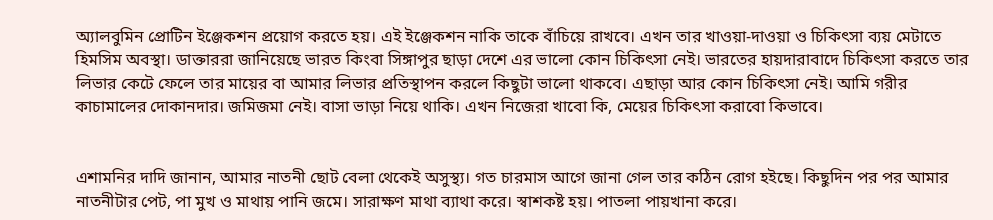অ্যালবুমিন প্রোটিন ইঞ্জেকশন প্রয়োগ করতে হয়। এই ইঞ্জেকশন নাকি তাকে বাঁচিয়ে রাখবে। এখন তার খাওয়া-দাওয়া ও চিকিৎসা ব্যয় মেটাতে হিমসিম অবস্থা। ডাক্তাররা জানিয়েছে ভারত কিংবা সিঙ্গাপুর ছাড়া দেশে এর ভালো কোন চিকিৎসা নেই। ভারতের হায়দারাবাদে চিকিৎসা করতে তার লিভার কেটে ফেলে তার মায়ের বা আমার লিভার প্রতিস্থাপন করলে কিছুটা ভালো থাকবে। এছাড়া আর কোন চিকিৎসা নেই। আমি গরীর কাচামালের দোকানদার। জমিজমা নেই। বাসা ভাড়া নিয়ে থাকি। এখন নিজেরা খাবো কি, মেয়ের চিকিৎসা করাবো কিভাবে।


এশামনির দাদি জানান, আমার নাতনী ছোট বেলা থেকেই অসুস্থ্য। গত চারমাস আগে জানা গেল তার কঠিন রোগ হইছে। কিছুদিন পর পর আমার নাতনীটার পেট, পা মুখ ও মাথায় পানি জমে। সারাক্ষণ মাথা ব্যাথা করে। স্বাশকষ্ট হয়। পাতলা পায়খানা করে।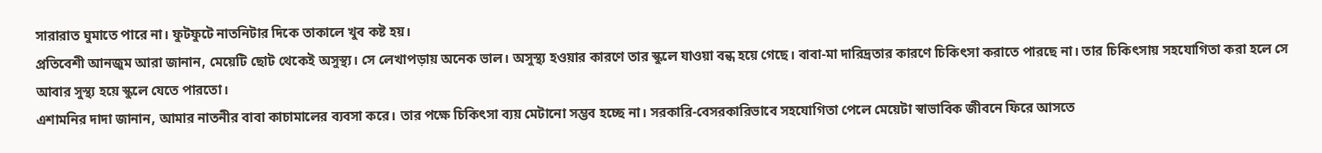সারারাত ঘুমাতে পারে না। ফুটফুটে নাতনিটার দিকে তাকালে খুব কষ্ট হয়।
প্রতিবেশী আনজুম আরা জানান, মেয়েটি ছোট থেকেই অসুস্থ্য। সে লেখাপড়ায় অনেক ভাল। অসুস্থ্য হওয়ার কারণে তার স্কুলে যাওয়া বন্ধ হয়ে গেছে। বাবা-মা দারিদ্রতার কারণে চিকিৎসা করাতে পারছে না। তার চিকিৎসায় সহযোগিতা করা হলে সে আবার সুস্থ্য হয়ে স্কুলে যেতে পারতো।
এশামনির দাদা জানান, আমার নাতনীর বাবা কাচামালের ব্যবসা করে। তার পক্ষে চিকিৎসা ব্যয় মেটানো সম্ভব হচ্ছে না। সরকারি-বেসরকারিভাবে সহযোগিতা পেলে মেয়েটা স্বাভাবিক জীবনে ফিরে আসতে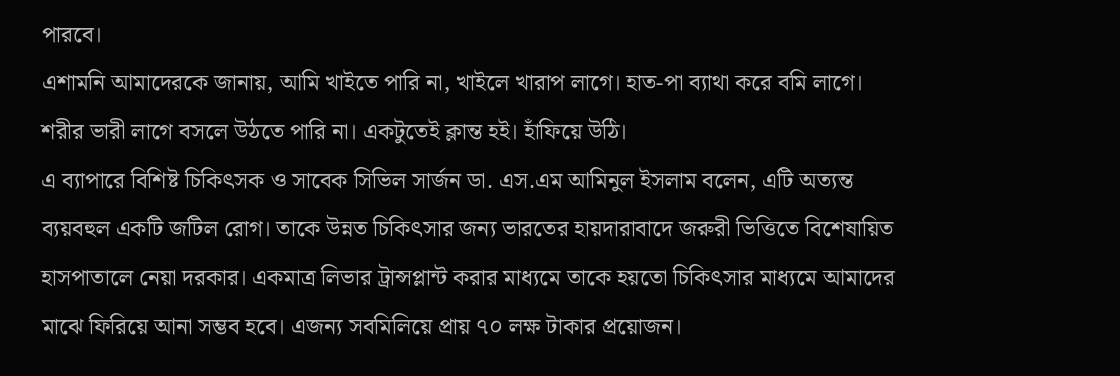পারবে।
এশামনি আমাদেরকে জানায়, আমি খাইতে পারি না, খাইলে খারাপ লাগে। হাত-পা ব্যাথা করে বমি লাগে। শরীর ভারী লাগে বসলে উঠতে পারি না। একটুতেই ক্লান্ত হই। হাঁফিয়ে উঠি।
এ ব্যাপারে বিশিষ্ট চিকিৎসক ও সাবেক সিভিল সার্জন ডা. এস.এম আমিনুল ইসলাম বলেন, এটি অত্যন্ত ব্যয়বহুল একটি জটিল রোগ। তাকে উন্নত চিকিৎসার জন্য ভারতের হায়দারাবাদে জরুরী ভিত্তিতে বিশেষায়িত হাসপাতালে নেয়া দরকার। একমাত্র লিভার ট্রান্সপ্লান্ট করার মাধ্যমে তাকে হয়তো চিকিৎসার মাধ্যমে আমাদের মাঝে ফিরিয়ে আনা সম্ভব হবে। এজন্য সবমিলিয়ে প্রায় ৭০ লক্ষ টাকার প্রয়োজন।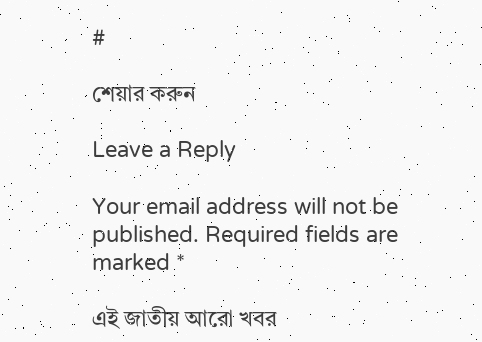#

শেয়ার করুন

Leave a Reply

Your email address will not be published. Required fields are marked *

এই জাতীয় আরো খবর